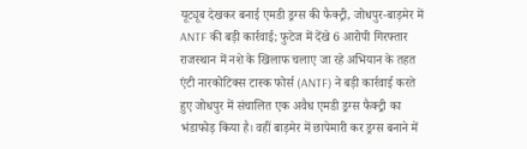यूट्यूब देखकर बनाई एमडी ड्रग्स की फैक्ट्री, जोधपुर-बाड़मेर में ANTF की बड़ी कार्रवाई; फुटेज में देंखे 6 आरोपी गिरफ्तार
राजस्थान में नशे के खिलाफ चलाए जा रहे अभियान के तहत एंटी नारकोटिक्स टास्क फोर्स (ANTF) ने बड़ी कार्रवाई करते हुए जोधपुर में संचालित एक अवैध एमडी ड्रग्स फैक्ट्री का भंडाफोड़ किया है। वहीं बाड़मेर में छापेमारी कर ड्रग्स बनाने में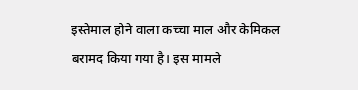इस्तेमाल होने वाला कच्चा माल और केमिकल बरामद किया गया है। इस मामले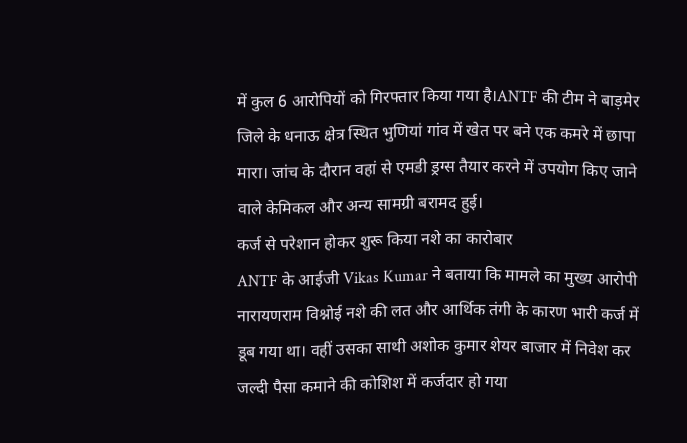में कुल 6 आरोपियों को गिरफ्तार किया गया है।ANTF की टीम ने बाड़मेर जिले के धनाऊ क्षेत्र स्थित भुणियां गांव में खेत पर बने एक कमरे में छापा मारा। जांच के दौरान वहां से एमडी ड्रग्स तैयार करने में उपयोग किए जाने वाले केमिकल और अन्य सामग्री बरामद हुई।
कर्ज से परेशान होकर शुरू किया नशे का कारोबार
ANTF के आईजी Vikas Kumar ने बताया कि मामले का मुख्य आरोपी नारायणराम विश्नोई नशे की लत और आर्थिक तंगी के कारण भारी कर्ज में डूब गया था। वहीं उसका साथी अशोक कुमार शेयर बाजार में निवेश कर जल्दी पैसा कमाने की कोशिश में कर्जदार हो गया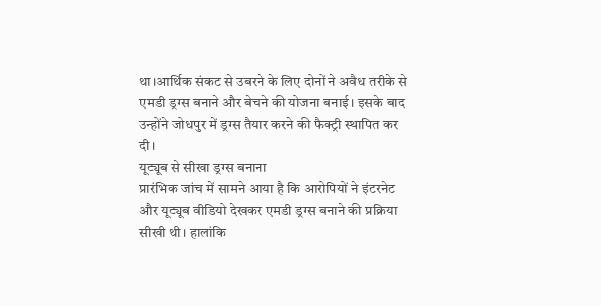था।आर्थिक संकट से उबरने के लिए दोनों ने अवैध तरीके से एमडी ड्रग्स बनाने और बेचने की योजना बनाई। इसके बाद उन्होंने जोधपुर में ड्रग्स तैयार करने की फैक्ट्री स्थापित कर दी।
यूट्यूब से सीखा ड्रग्स बनाना
प्रारंभिक जांच में सामने आया है कि आरोपियों ने इंटरनेट और यूट्यूब वीडियो देखकर एमडी ड्रग्स बनाने की प्रक्रिया सीखी थी। हालांकि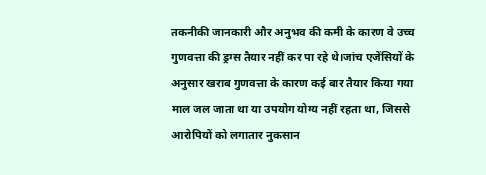तकनीकी जानकारी और अनुभव की कमी के कारण वे उच्च गुणवत्ता की ड्रग्स तैयार नहीं कर पा रहे थे।जांच एजेंसियों के अनुसार खराब गुणवत्ता के कारण कई बार तैयार किया गया माल जल जाता था या उपयोग योग्य नहीं रहता था, जिससे आरोपियों को लगातार नुकसान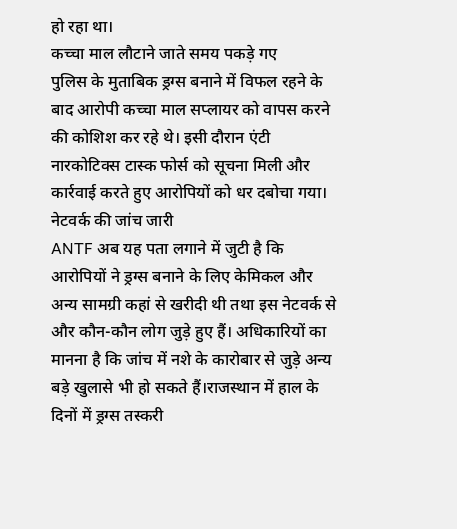हो रहा था।
कच्चा माल लौटाने जाते समय पकड़े गए
पुलिस के मुताबिक ड्रग्स बनाने में विफल रहने के बाद आरोपी कच्चा माल सप्लायर को वापस करने की कोशिश कर रहे थे। इसी दौरान एंटी नारकोटिक्स टास्क फोर्स को सूचना मिली और कार्रवाई करते हुए आरोपियों को धर दबोचा गया।
नेटवर्क की जांच जारी
ANTF अब यह पता लगाने में जुटी है कि आरोपियों ने ड्रग्स बनाने के लिए केमिकल और अन्य सामग्री कहां से खरीदी थी तथा इस नेटवर्क से और कौन-कौन लोग जुड़े हुए हैं। अधिकारियों का मानना है कि जांच में नशे के कारोबार से जुड़े अन्य बड़े खुलासे भी हो सकते हैं।राजस्थान में हाल के दिनों में ड्रग्स तस्करी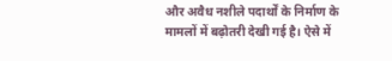और अवैध नशीले पदार्थों के निर्माण के मामलों में बढ़ोतरी देखी गई है। ऐसे में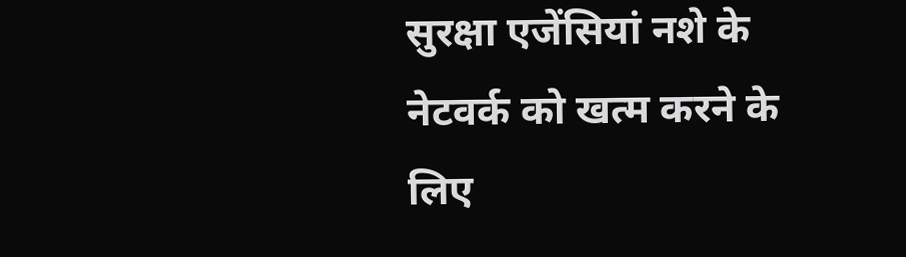सुरक्षा एजेंसियां नशे के नेटवर्क को खत्म करने के लिए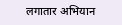लगातार अभियान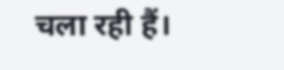चला रही हैं।